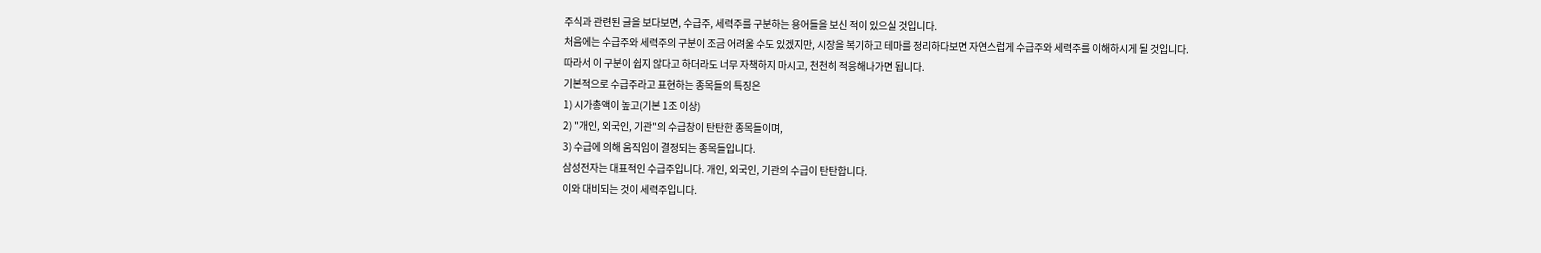주식과 관련된 글을 보다보면, 수급주, 세력주를 구분하는 용어들을 보신 적이 있으실 것입니다.
처음에는 수급주와 세력주의 구분이 조금 어려울 수도 있겠지만, 시장을 복기하고 테마를 정리하다보면 자연스럽게 수급주와 세력주를 이해하시게 될 것입니다.
따라서 이 구분이 쉽지 않다고 하더라도 너무 자책하지 마시고, 천천히 적응해나가면 됩니다.
기본적으로 수급주라고 표현하는 종목들의 특징은
1) 시가총액이 높고(기본 1조 이상)
2) "개인, 외국인, 기관"의 수급창이 탄탄한 종목들이며,
3) 수급에 의해 움직임이 결정되는 종목들입니다.
삼성전자는 대표적인 수급주입니다. 개인, 외국인, 기관의 수급이 탄탄합니다.
이와 대비되는 것이 세력주입니다.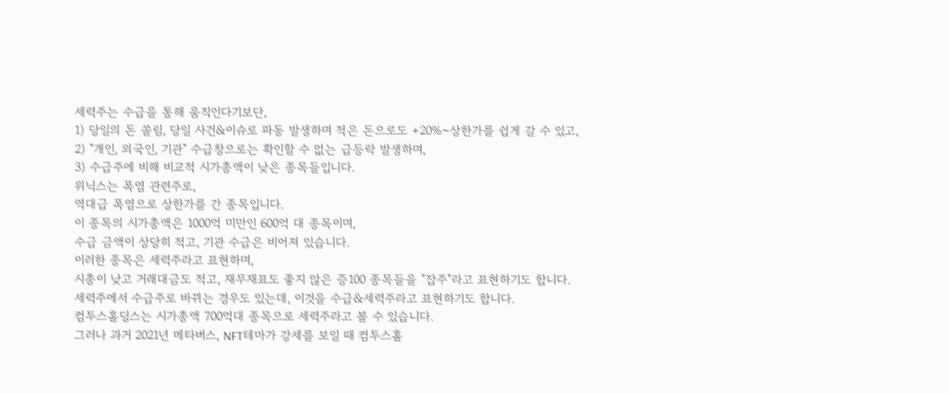세력주는 수급을 통해 움직인다기보단,
1) 당일의 돈 쏠림, 당일 사건&이슈로 파동 발생하며 적은 돈으로도 +20%~상한가를 쉽게 갈 수 있고,
2) "개인, 외국인, 기관" 수급창으로는 확인할 수 없는 급등락 발생하며,
3) 수급주에 비해 비교적 시가총액이 낮은 종목들입니다.
위닉스는 폭염 관련주로,
역대급 폭염으로 상한가를 간 종목입니다.
이 종목의 시가총액은 1000억 미만인 600억 대 종목이며,
수급 금액이 상당히 적고, 기관 수급은 비어져 있습니다.
이러한 종목은 세력주라고 표현하며,
시총이 낮고 거래대금도 적고, 재무재표도 좋지 않은 증100 종목들을 "잡주"라고 표현하기도 합니다.
세력주에서 수급주로 바뀌는 경우도 있는데, 이것을 수급&세력주라고 표현하기도 합니다.
컴투스홀딩스는 시가총액 700억대 종목으로 세력주라고 볼 수 있습니다.
그러나 과거 2021년 메타버스, NFT테마가 강세를 보일 때 컴투스홀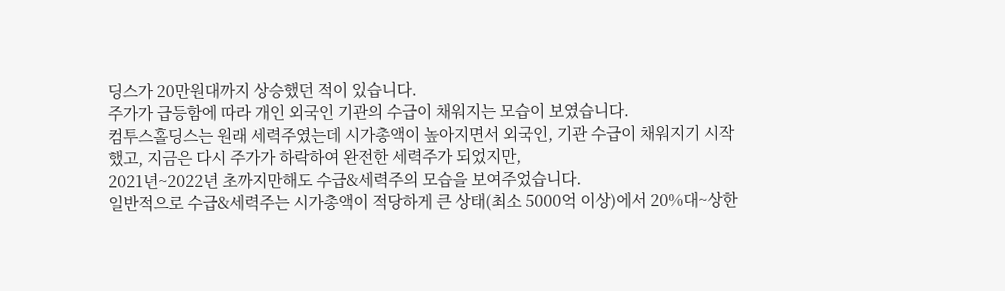딩스가 20만원대까지 상승했던 적이 있습니다.
주가가 급등함에 따라 개인 외국인 기관의 수급이 채워지는 모습이 보였습니다.
컴투스홀딩스는 원래 세력주였는데 시가총액이 높아지면서 외국인, 기관 수급이 채워지기 시작했고, 지금은 다시 주가가 하락하여 완전한 세력주가 되었지만,
2021년~2022년 초까지만해도 수급&세력주의 모습을 보여주었습니다.
일반적으로 수급&세력주는 시가총액이 적당하게 큰 상태(최소 5000억 이상)에서 20%대~상한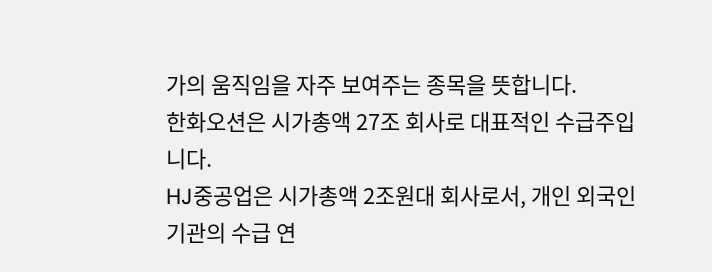가의 움직임을 자주 보여주는 종목을 뜻합니다.
한화오션은 시가총액 27조 회사로 대표적인 수급주입니다.
HJ중공업은 시가총액 2조원대 회사로서, 개인 외국인 기관의 수급 연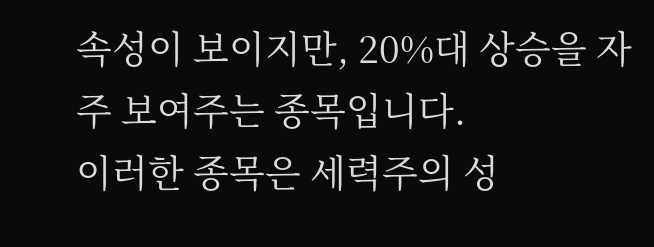속성이 보이지만, 20%대 상승을 자주 보여주는 종목입니다.
이러한 종목은 세력주의 성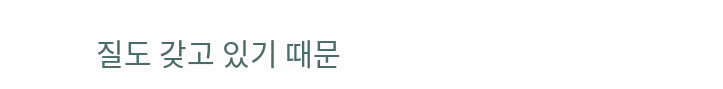질도 갖고 있기 때문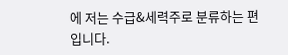에 저는 수급&세력주로 분류하는 편입니다.